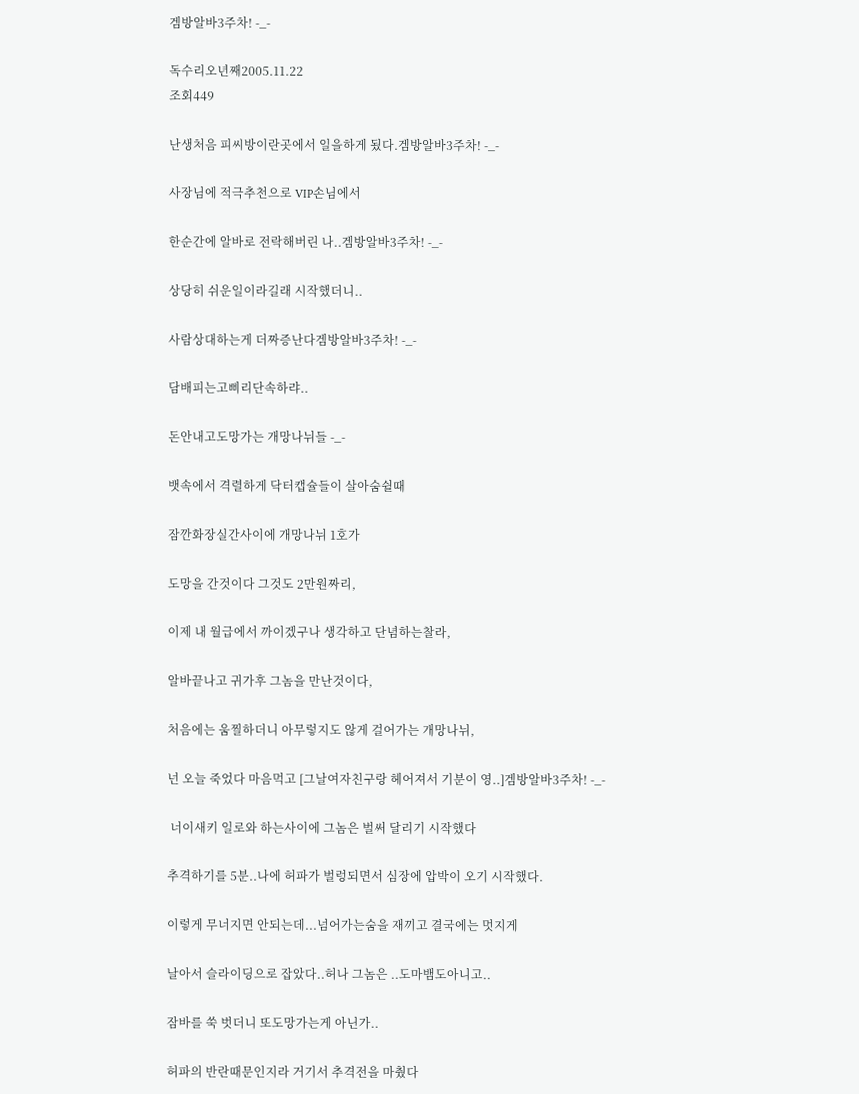겜방알바3주차! -_-

독수리오년째2005.11.22
조회449

난생처음 피씨방이란곳에서 일을하게 됬다.겜방알바3주차! -_-

사장님에 적극추천으로 VIP손님에서

한순간에 알바로 전락해버린 나..겜방알바3주차! -_-

상당히 쉬운일이라길래 시작했더니..

사람상대하는게 더짜증난다겜방알바3주차! -_-

담배피는고삐리단속하랴..

돈안내고도망가는 개망나뉘들 -_-

뱃속에서 격렬하게 닥터캡슐들이 살아숨쉴때

잠깐화장실간사이에 개망나뉘 1호가

도망을 간것이다 그것도 2만원짜리,

이제 내 월급에서 까이겠구나 생각하고 단념하는찰라,

알바끝나고 귀가후 그놈을 만난것이다,

처음에는 움찔하더니 아무렇지도 않게 걸어가는 개망나뉘,

넌 오늘 죽었다 마음먹고 [그날여자친구랑 헤어져서 기분이 영..]겜방알바3주차! -_-

 너이새키 일로와 하는사이에 그놈은 벌써 달리기 시작했다

추격하기를 5분..나에 허파가 벌렁되면서 심장에 압박이 오기 시작했다.

이렇게 무너지면 안되는데...넘어가는숨을 재끼고 결국에는 멋지게

날아서 슬라이딩으로 잡았다..허나 그놈은 ..도마뱀도아니고..

잠바를 쑥 벗더니 또도망가는게 아닌가..

허파의 반란때문인지라 거기서 추격전을 마췄다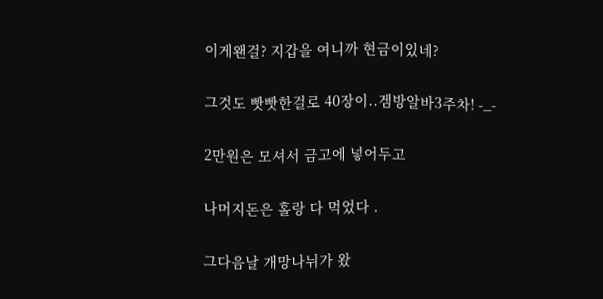이게왠걸? 지갑을 여니까 현금이있네?

그것도 빳빳한걸로 40장이..겜방알바3주차! -_-

2만원은 모셔서 금고에 넣어두고

나머지돈은 홀랑 다 먹었다 .

그다음날 개망나뉘가 왔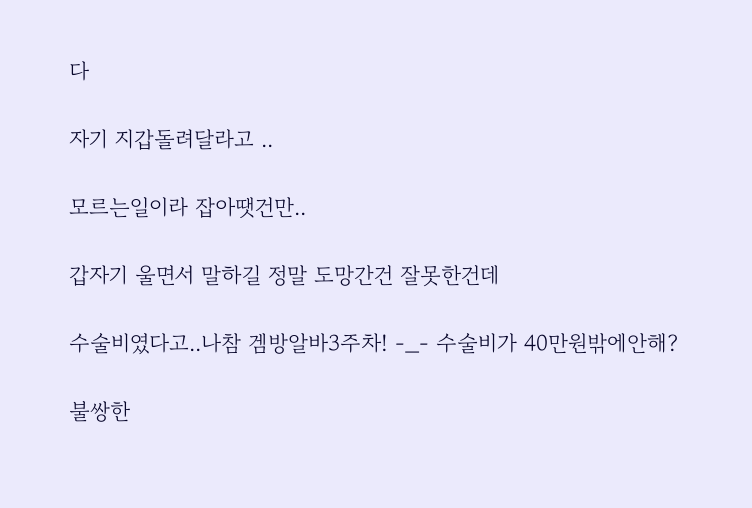다

자기 지갑돌려달라고 ..

모르는일이라 잡아땟건만..

갑자기 울면서 말하길 정말 도망간건 잘못한건데

수술비였다고..나참 겜방알바3주차! -_- 수술비가 40만원밖에안해?

불쌍한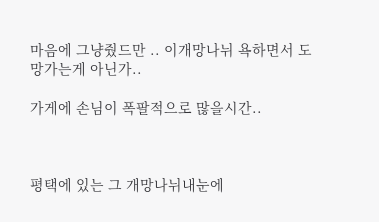마음에 그냥줬드만 .. 이개망나뉘 욕하면서 도망가는게 아닌가..

가게에 손님이 폭팔적으로 많을시간..



평택에 있는 그 개망나뉘내눈에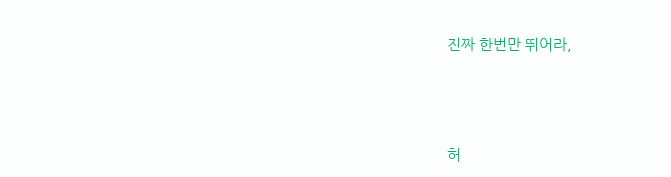진짜 한번만 뛰어라,



허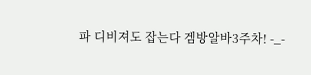파 디비져도 잡는다 겜방알바3주차! -_-